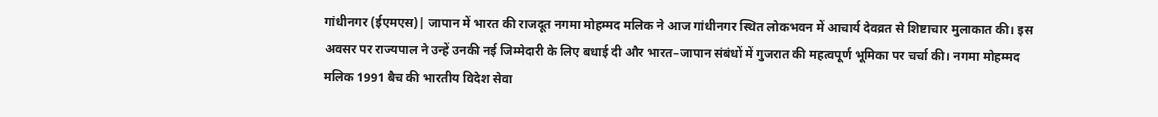गांधीनगर (ईएमएस)| जापान में भारत की राजदूत नगमा मोहम्मद मलिक ने आज गांधीनगर स्थित लोकभवन में आचार्य देवव्रत से शिष्टाचार मुलाकात की। इस अवसर पर राज्यपाल ने उन्हें उनकी नई जिम्मेदारी के लिए बधाई दी और भारत–जापान संबंधों में गुजरात की महत्वपूर्ण भूमिका पर चर्चा की। नगमा मोहम्मद मलिक 1991 बैच की भारतीय विदेश सेवा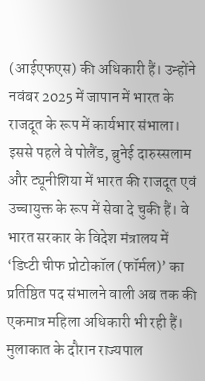(आईएफएस) की अधिकारी हैं। उन्होंने नवंबर 2025 में जापान में भारत के राजदूत के रूप में कार्यभार संभाला। इससे पहले वे पोलैंड, ब्रुनेई दारुस्सलाम और ट्यूनीशिया में भारत की राजदूत एवं उच्चायुक्त के रूप में सेवा दे चुकी हैं। वे भारत सरकार के विदेश मंत्रालय में ‘डिप्टी चीफ प्रोटोकॉल (फॉर्मल)’ का प्रतिष्ठित पद संभालने वाली अब तक की एकमात्र महिला अधिकारी भी रही हैं। मुलाकात के दौरान राज्यपाल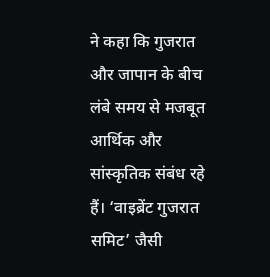ने कहा कि गुजरात और जापान के बीच लंबे समय से मजबूत आर्थिक और सांस्कृतिक संबंध रहे हैं। ‘वाइब्रेंट गुजरात समिट’ जैसी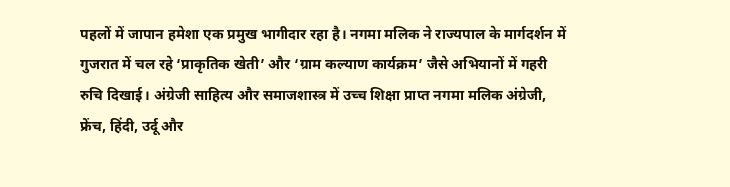पहलों में जापान हमेशा एक प्रमुख भागीदार रहा है। नगमा मलिक ने राज्यपाल के मार्गदर्शन में गुजरात में चल रहे ‘प्राकृतिक खेती’ और ‘ग्राम कल्याण कार्यक्रम’ जैसे अभियानों में गहरी रुचि दिखाई। अंग्रेजी साहित्य और समाजशास्त्र में उच्च शिक्षा प्राप्त नगमा मलिक अंग्रेजी, फ्रेंच, हिंदी, उर्दू और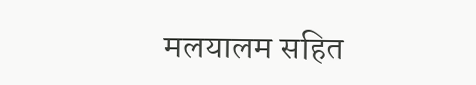मलयालम सहित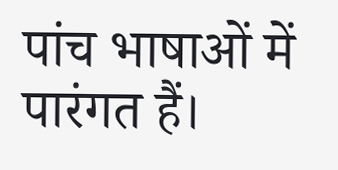पांच भाषाओं में पारंगत हैं।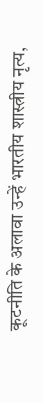कूटनीति के अलावा उन्हें भारतीय शास्त्रीय नृत्य,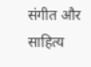संगीत और साहित्य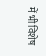में भी विशेष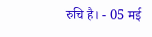रुचि है। - 05 मई